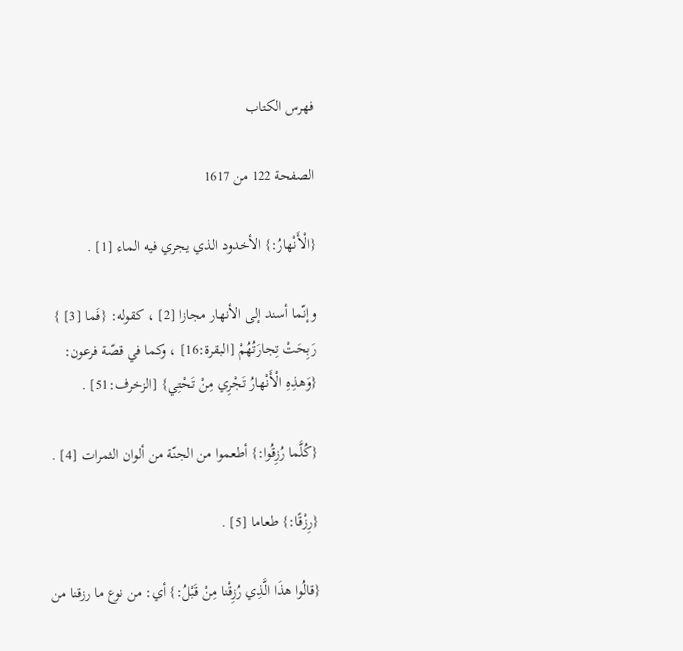فهرس الكتاب

الصفحة 122 من 1617

{الْأَنْهارُ:} الأخدود الذي يجري فيه الماء [1] .

وإنّما أسند إلى الأنهار مجازا [2] ، كقوله: {فَما [3] } رَبِحَتْ تِجارَتُهُمْ [البقرة:16] ، وكما في قصّة فرعون: {وَهذِهِ الْأَنْهارُ تَجْرِي مِنْ تَحْتِي} [الزخرف:51] .

{كُلَّما رُزِقُوا:} أطعموا من الجنّة من ألوان الثمرات [4] .

{رِزْقًا:} طعاما [5] .

{قالُوا هذَا الَّذِي رُزِقْنا مِنْ قَبْلُ:} أي: من نوع ما رزقنا من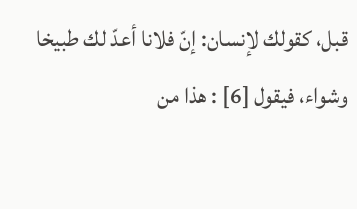قبل، كقولك لإنسان: إنّ فلانا أعدّ لك طبيخا وشواء، فيقول [6] : هذا من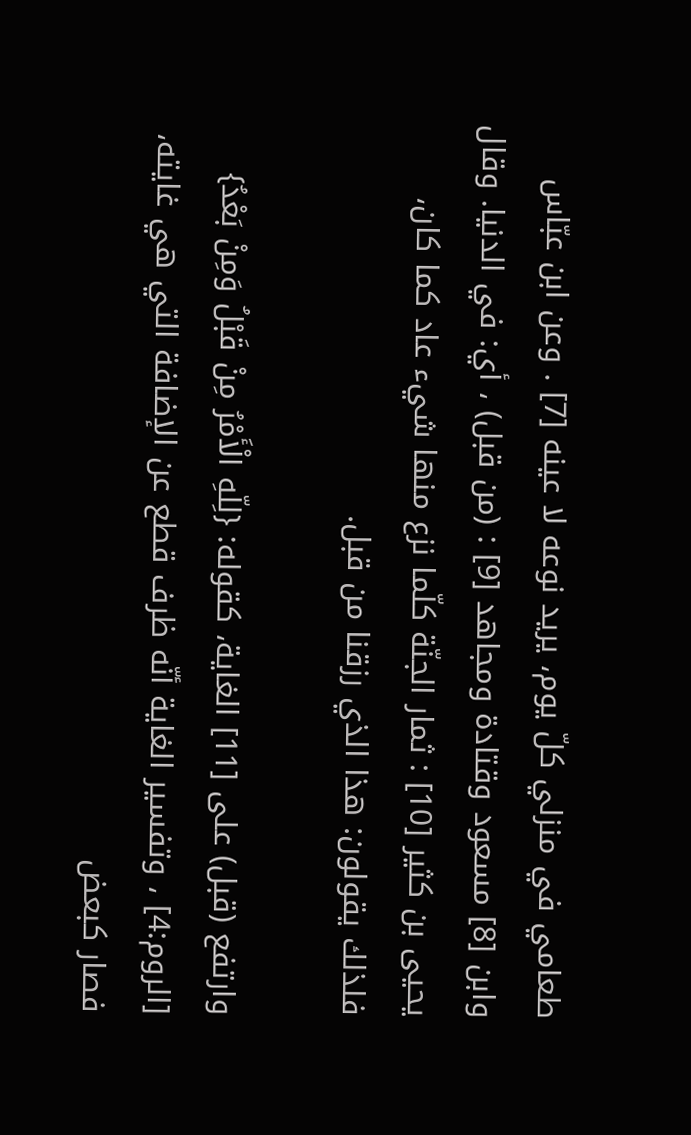طعامي في منزلي كلّ يوم، يريد نوعه لا عينه [7] . وعن ابن عبّاس وابن [8] مسعود وقتادة ومجاهد [9] : (من قبل) ، أي: في الدنيا. وقال يحيى بن كثير [10] : ثمار الجنّة كلّما نزع منها شيء عاد كما كان، فلذلك يقولون: هذا الذي رزقنا من قبل.

وارتفع (قبل) على [11] الغاية، كقوله: {لِلّهِ الْأَمْرُ مِنْ قَبْلُ وَمِنْ بَعْدُ} [الروم:4] ، وتفسير الغاية أنّه ظرف قطع عن الإضافة التي هي غايته، فصار كبعض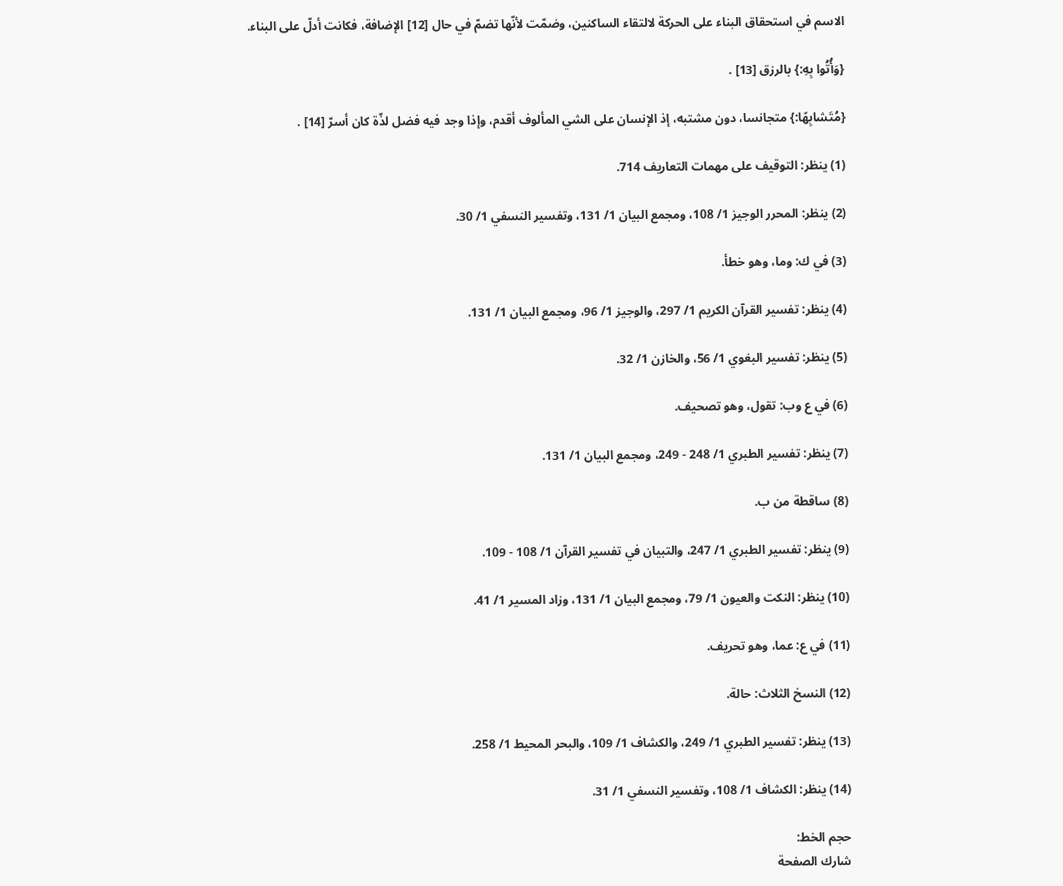الاسم في استحقاق البناء على الحركة لالتقاء الساكنين، وضمّت لأنّها تضمّ في حال [12] الإضافة، فكانت أدلّ على البناء.

{وَأُتُوا بِهِ:} بالرزق [13] .

{مُتَشابِهًا:} متجانسا، دون مشتبه، إذ الإنسان على الشي المألوف أقدم، وإذا وجد فيه فضل لذّة كان أسرّ [14] .

(1) ينظر: التوقيف على مهمات التعاريف 714.

(2) ينظر: المحرر الوجيز 1/ 108، ومجمع البيان 1/ 131، وتفسير النسفي 1/ 30.

(3) في ك: وما، وهو خطأ.

(4) ينظر: تفسير القرآن الكريم 1/ 297، والوجيز 1/ 96، ومجمع البيان 1/ 131.

(5) ينظر: تفسير البغوي 1/ 56، والخازن 1/ 32.

(6) في ع وب: تقول، وهو تصحيف.

(7) ينظر: تفسير الطبري 1/ 248 - 249، ومجمع البيان 1/ 131.

(8) ساقطة من ب.

(9) ينظر: تفسير الطبري 1/ 247، والتبيان في تفسير القرآن 1/ 108 - 109.

(10) ينظر: النكت والعيون 1/ 79، ومجمع البيان 1/ 131، وزاد المسير 1/ 41.

(11) في ع: عما، وهو تحريف.

(12) النسخ الثلاث: حالة.

(13) ينظر: تفسير الطبري 1/ 249، والكشاف 1/ 109، والبحر المحيط 1/ 258.

(14) ينظر: الكشاف 1/ 108، وتفسير النسفي 1/ 31.

حجم الخط:
شارك الصفحة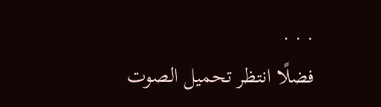. . .
فضلًا انتظر تحميل الصوت